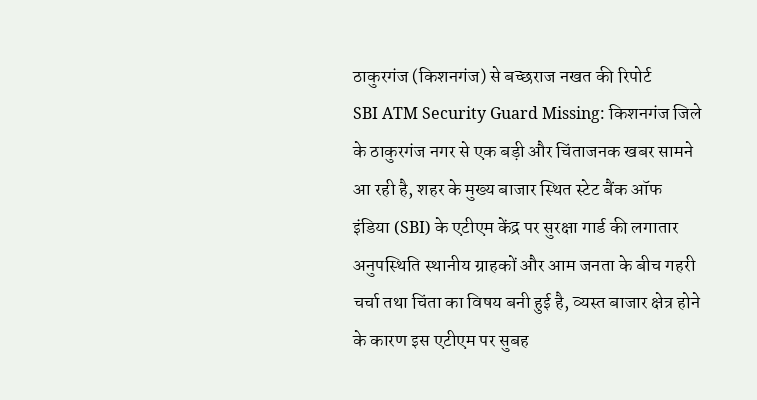ठाकुरगंज (किशनगंज) से बच्छराज नखत की रिपोर्ट
SBI ATM Security Guard Missing: किशनगंज जिले के ठाकुरगंज नगर से एक बड़ी और चिंताजनक खबर सामने आ रही है, शहर के मुख्य बाजार स्थित स्टेट बैंक ऑफ इंडिया (SBI) के एटीएम केंद्र पर सुरक्षा गार्ड की लगातार अनुपस्थिति स्थानीय ग्राहकों और आम जनता के बीच गहरी चर्चा तथा चिंता का विषय बनी हुई है, व्यस्त बाजार क्षेत्र होने के कारण इस एटीएम पर सुबह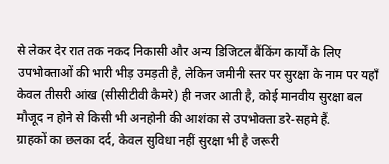से लेकर देर रात तक नकद निकासी और अन्य डिजिटल बैंकिंग कार्यों के लिए उपभोक्ताओं की भारी भीड़ उमड़ती है, लेकिन जमीनी स्तर पर सुरक्षा के नाम पर यहाँ केवल तीसरी आंख (सीसीटीवी कैमरे) ही नजर आती है, कोई मानवीय सुरक्षा बल मौजूद न होने से किसी भी अनहोनी की आशंका से उपभोक्ता डरे-सहमे हैं.
ग्राहकों का छलका दर्द, केवल सुविधा नहीं सुरक्षा भी है जरूरी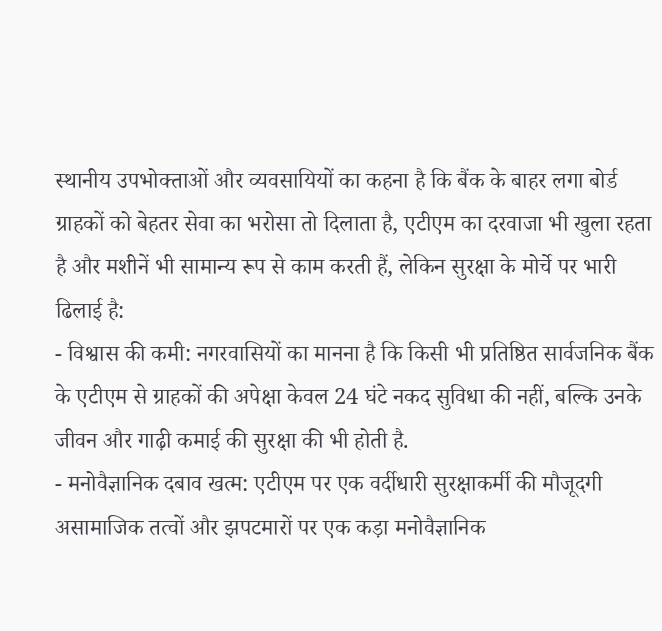स्थानीय उपभोक्ताओं और व्यवसायियों का कहना है कि बैंक के बाहर लगा बोर्ड ग्राहकों को बेहतर सेवा का भरोसा तो दिलाता है, एटीएम का दरवाजा भी खुला रहता है और मशीनें भी सामान्य रूप से काम करती हैं, लेकिन सुरक्षा के मोर्चे पर भारी ढिलाई है:
- विश्वास की कमी: नगरवासियों का मानना है कि किसी भी प्रतिष्ठित सार्वजनिक बैंक के एटीएम से ग्राहकों की अपेक्षा केवल 24 घंटे नकद सुविधा की नहीं, बल्कि उनके जीवन और गाढ़ी कमाई की सुरक्षा की भी होती है.
- मनोवैज्ञानिक दबाव खत्म: एटीएम पर एक वर्दीधारी सुरक्षाकर्मी की मौजूदगी असामाजिक तत्वों और झपटमारों पर एक कड़ा मनोवैज्ञानिक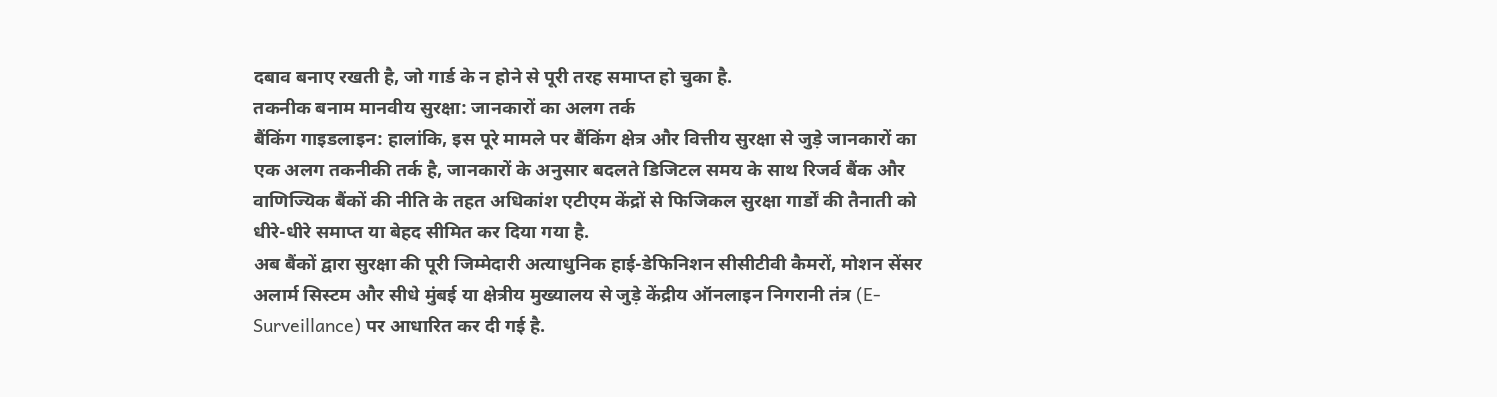दबाव बनाए रखती है, जो गार्ड के न होने से पूरी तरह समाप्त हो चुका है.
तकनीक बनाम मानवीय सुरक्षा: जानकारों का अलग तर्क
बैंकिंग गाइडलाइन: हालांकि, इस पूरे मामले पर बैंकिंग क्षेत्र और वित्तीय सुरक्षा से जुड़े जानकारों का एक अलग तकनीकी तर्क है, जानकारों के अनुसार बदलते डिजिटल समय के साथ रिजर्व बैंक और वाणिज्यिक बैंकों की नीति के तहत अधिकांश एटीएम केंद्रों से फिजिकल सुरक्षा गार्डों की तैनाती को धीरे-धीरे समाप्त या बेहद सीमित कर दिया गया है.
अब बैंकों द्वारा सुरक्षा की पूरी जिम्मेदारी अत्याधुनिक हाई-डेफिनिशन सीसीटीवी कैमरों, मोशन सेंसर अलार्म सिस्टम और सीधे मुंबई या क्षेत्रीय मुख्यालय से जुड़े केंद्रीय ऑनलाइन निगरानी तंत्र (E-Surveillance) पर आधारित कर दी गई है.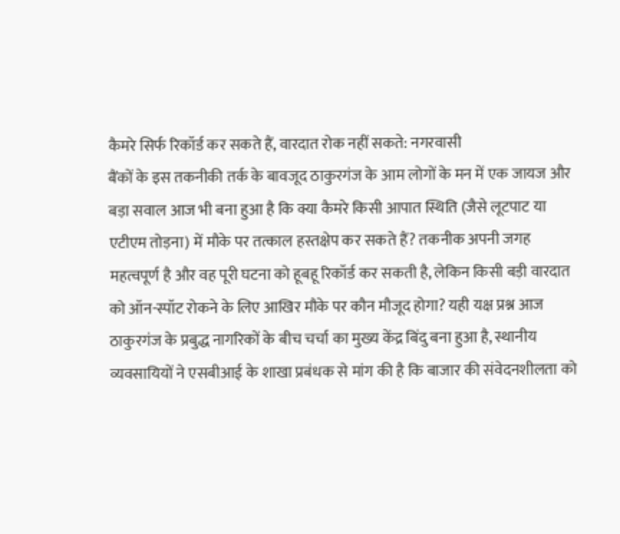कैमरे सिर्फ रिकॉर्ड कर सकते हैं, वारदात रोक नहीं सकते: नगरवासी
बैंकों के इस तकनीकी तर्क के बावजूद ठाकुरगंज के आम लोगों के मन में एक जायज और बड़ा सवाल आज भी बना हुआ है कि क्या कैमरे किसी आपात स्थिति (जैसे लूटपाट या एटीएम तोड़ना) में मौके पर तत्काल हस्तक्षेप कर सकते हैं? तकनीक अपनी जगह महत्वपूर्ण है और वह पूरी घटना को हूबहू रिकॉर्ड कर सकती है, लेकिन किसी बड़ी वारदात को ऑन-स्पॉट रोकने के लिए आखिर मौके पर कौन मौजूद होगा? यही यक्ष प्रश्न आज ठाकुरगंज के प्रबुद्ध नागरिकों के बीच चर्चा का मुख्य केंद्र बिंदु बना हुआ है, स्थानीय व्यवसायियों ने एसबीआई के शाखा प्रबंधक से मांग की है कि बाजार की संवेदनशीलता को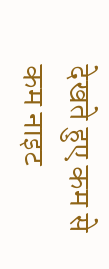देखते हुए कम से कम नाइट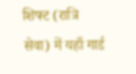शिफ्ट (रात्रि सेवा) में यहाँ गार्ड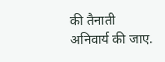की तैनाती अनिवार्य की जाए.